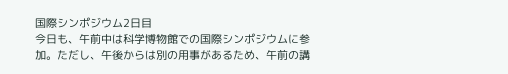国際シンポジウム2日目
今日も、午前中は科学博物館での国際シンポジウムに参加。ただし、午後からは別の用事があるため、午前の講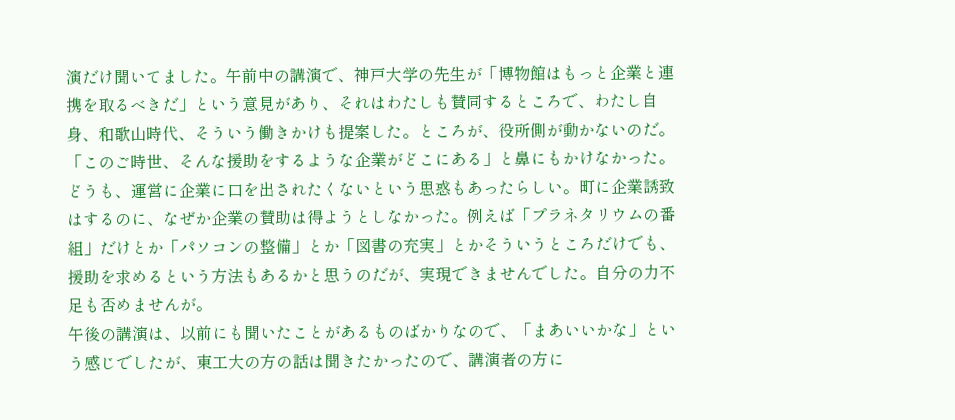演だけ聞いてました。午前中の講演で、神戸大学の先生が「博物館はもっと企業と連携を取るべきだ」という意見があり、それはわたしも賛同するところで、わたし自身、和歌山時代、そういう働きかけも提案した。ところが、役所側が動かないのだ。「このご時世、そんな援助をするような企業がどこにある」と鼻にもかけなかった。どうも、運営に企業に口を出されたくないという思惑もあったらしい。町に企業誘致はするのに、なぜか企業の賛助は得ようとしなかった。例えば「プラネタリウムの番組」だけとか「パソコンの整備」とか「図書の充実」とかそういうところだけでも、援助を求めるという方法もあるかと思うのだが、実現できませんでした。自分の力不足も否めませんが。
午後の講演は、以前にも聞いたことがあるものばかりなので、「まあいいかな」という感じでしたが、東工大の方の話は聞きたかったので、講演者の方に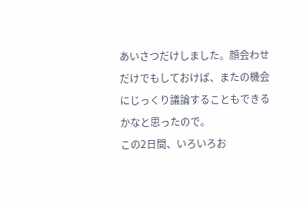あいさつだけしました。顔会わせだけでもしておけば、またの機会にじっくり議論することもできるかなと思ったので。
この2日間、いろいろお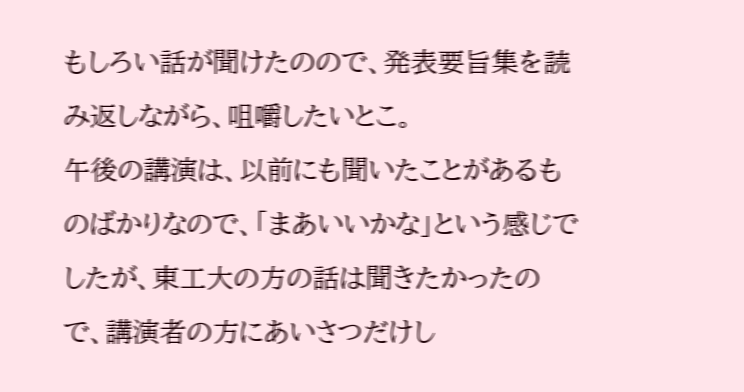もしろい話が聞けたのので、発表要旨集を読み返しながら、咀嚼したいとこ。
午後の講演は、以前にも聞いたことがあるものばかりなので、「まあいいかな」という感じでしたが、東工大の方の話は聞きたかったので、講演者の方にあいさつだけし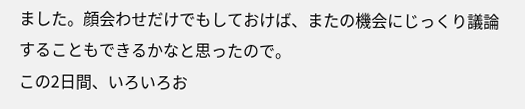ました。顔会わせだけでもしておけば、またの機会にじっくり議論することもできるかなと思ったので。
この2日間、いろいろお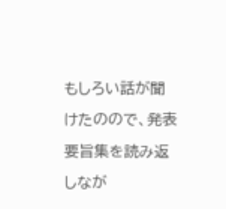もしろい話が聞けたのので、発表要旨集を読み返しなが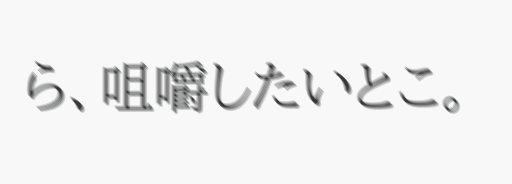ら、咀嚼したいとこ。